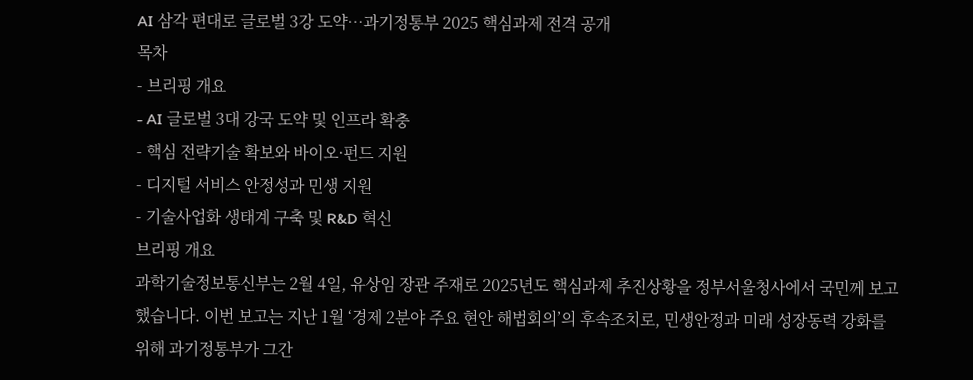AI 삼각 편대로 글로벌 3강 도약…과기정통부 2025 핵심과제 전격 공개
목차
- 브리핑 개요
- AI 글로벌 3대 강국 도약 및 인프라 확충
- 핵심 전략기술 확보와 바이오·펀드 지원
- 디지털 서비스 안정성과 민생 지원
- 기술사업화 생태계 구축 및 R&D 혁신
브리핑 개요
과학기술정보통신부는 2월 4일, 유상임 장관 주재로 2025년도 핵심과제 추진상황을 정부서울청사에서 국민께 보고했습니다. 이번 보고는 지난 1월 ‘경제 2분야 주요 현안 해법회의’의 후속조치로, 민생안정과 미래 성장동력 강화를 위해 과기정통부가 그간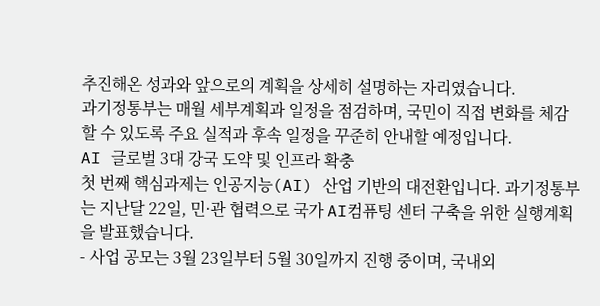추진해온 성과와 앞으로의 계획을 상세히 설명하는 자리였습니다.
과기정통부는 매월 세부계획과 일정을 점검하며, 국민이 직접 변화를 체감할 수 있도록 주요 실적과 후속 일정을 꾸준히 안내할 예정입니다.
AI 글로벌 3대 강국 도약 및 인프라 확충
첫 번째 핵심과제는 인공지능(AI) 산업 기반의 대전환입니다. 과기정통부는 지난달 22일, 민·관 협력으로 국가 AI컴퓨팅 센터 구축을 위한 실행계획을 발표했습니다.
- 사업 공모는 3월 23일부터 5월 30일까지 진행 중이며, 국내외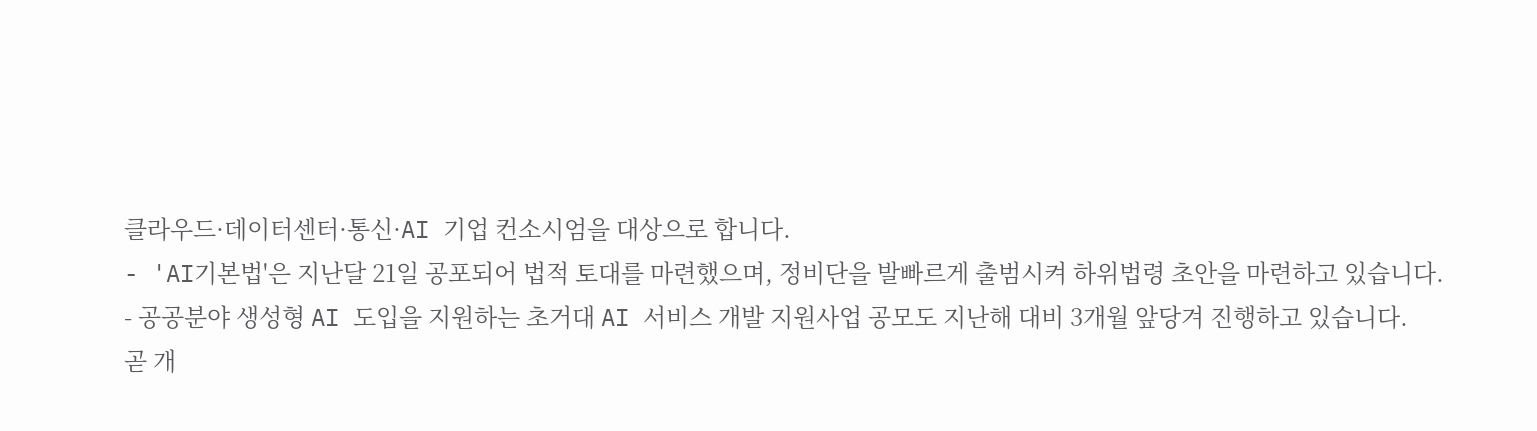클라우드·데이터센터·통신·AI 기업 컨소시엄을 대상으로 합니다.
- 'AI기본법'은 지난달 21일 공포되어 법적 토대를 마련했으며, 정비단을 발빠르게 출범시켜 하위법령 초안을 마련하고 있습니다.
- 공공분야 생성형 AI 도입을 지원하는 초거대 AI 서비스 개발 지원사업 공모도 지난해 대비 3개월 앞당겨 진행하고 있습니다.
곧 개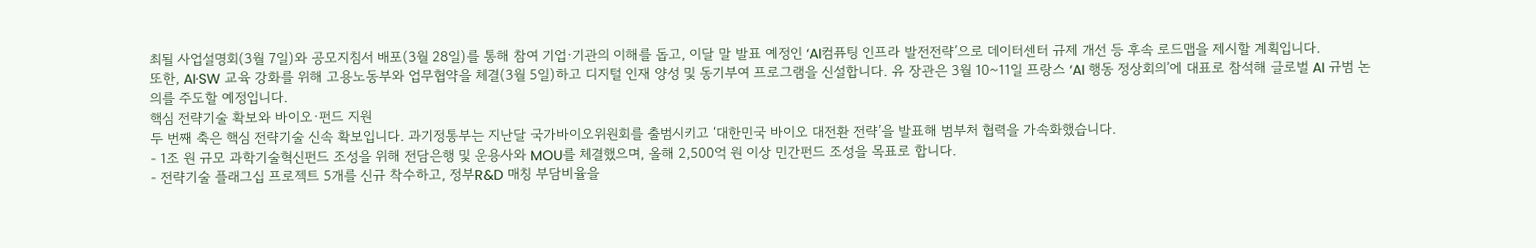최될 사업설명회(3월 7일)와 공모지침서 배포(3월 28일)를 통해 참여 기업·기관의 이해를 돕고, 이달 말 발표 예정인 ‘AI컴퓨팅 인프라 발전전략’으로 데이터센터 규제 개선 등 후속 로드맵을 제시할 계획입니다.
또한, AI·SW 교육 강화를 위해 고용노동부와 업무협약을 체결(3월 5일)하고 디지털 인재 양성 및 동기부여 프로그램을 신설합니다. 유 장관은 3월 10~11일 프랑스 ‘AI 행동 정상회의’에 대표로 참석해 글로벌 AI 규범 논의를 주도할 예정입니다.
핵심 전략기술 확보와 바이오·펀드 지원
두 번째 축은 핵심 전략기술 신속 확보입니다. 과기정통부는 지난달 국가바이오위원회를 출범시키고 ‘대한민국 바이오 대전환 전략’을 발표해 범부처 협력을 가속화했습니다.
- 1조 원 규모 과학기술혁신펀드 조성을 위해 전담은행 및 운용사와 MOU를 체결했으며, 올해 2,500억 원 이상 민간펀드 조성을 목표로 합니다.
- 전략기술 플래그십 프로젝트 5개를 신규 착수하고, 정부R&D 매칭 부담비율을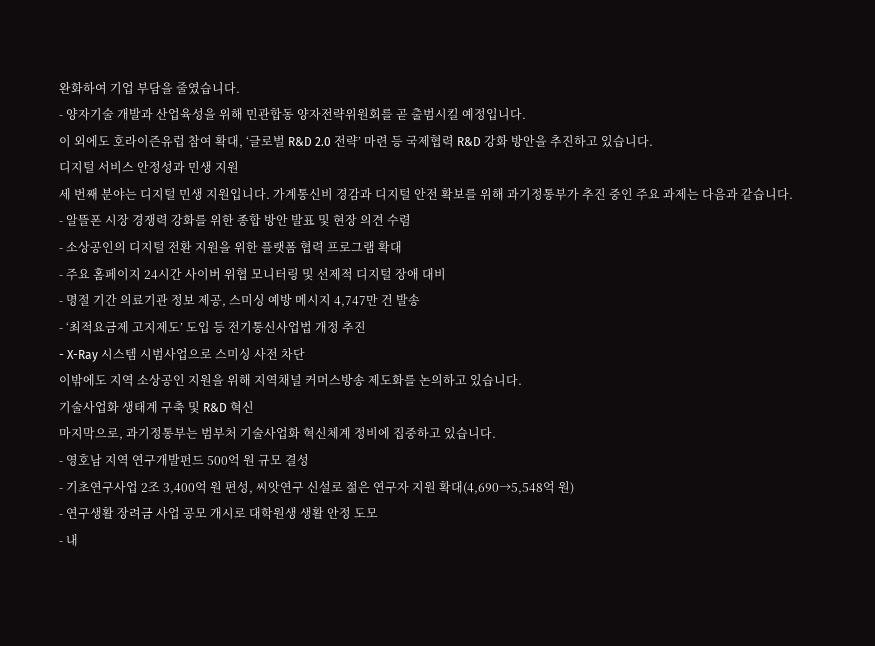완화하여 기업 부담을 줄였습니다.
- 양자기술 개발과 산업육성을 위해 민관합동 양자전략위원회를 곧 출범시킬 예정입니다.
이 외에도 호라이즌유럽 참여 확대, ‘글로벌 R&D 2.0 전략’ 마련 등 국제협력 R&D 강화 방안을 추진하고 있습니다.
디지털 서비스 안정성과 민생 지원
세 번째 분야는 디지털 민생 지원입니다. 가계통신비 경감과 디지털 안전 확보를 위해 과기정통부가 추진 중인 주요 과제는 다음과 같습니다.
- 알뜰폰 시장 경쟁력 강화를 위한 종합 방안 발표 및 현장 의견 수렴
- 소상공인의 디지털 전환 지원을 위한 플랫폼 협력 프로그램 확대
- 주요 홈페이지 24시간 사이버 위협 모니터링 및 선제적 디지털 장애 대비
- 명절 기간 의료기관 정보 제공, 스미싱 예방 메시지 4,747만 건 발송
- ‘최적요금제 고지제도’ 도입 등 전기통신사업법 개정 추진
- X-Ray 시스템 시범사업으로 스미싱 사전 차단
이밖에도 지역 소상공인 지원을 위해 지역채널 커머스방송 제도화를 논의하고 있습니다.
기술사업화 생태계 구축 및 R&D 혁신
마지막으로, 과기정통부는 범부처 기술사업화 혁신체계 정비에 집중하고 있습니다.
- 영호남 지역 연구개발펀드 500억 원 규모 결성
- 기초연구사업 2조 3,400억 원 편성, 씨앗연구 신설로 젊은 연구자 지원 확대(4,690→5,548억 원)
- 연구생활 장려금 사업 공모 개시로 대학원생 생활 안정 도모
- 내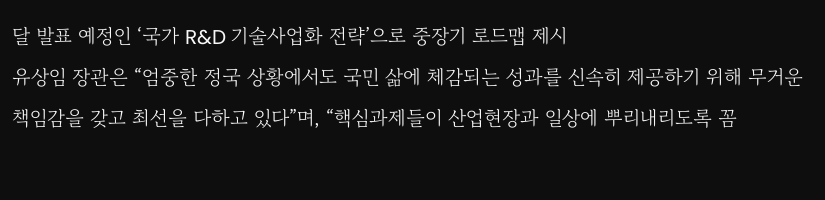달 발표 예정인 ‘국가 R&D 기술사업화 전략’으로 중장기 로드맵 제시
유상임 장관은 “엄중한 정국 상황에서도 국민 삶에 체감되는 성과를 신속히 제공하기 위해 무거운 책임감을 갖고 최선을 다하고 있다”며, “핵심과제들이 산업현장과 일상에 뿌리내리도록 꼼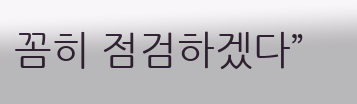꼼히 점검하겠다”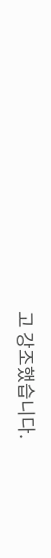고 강조했습니다.